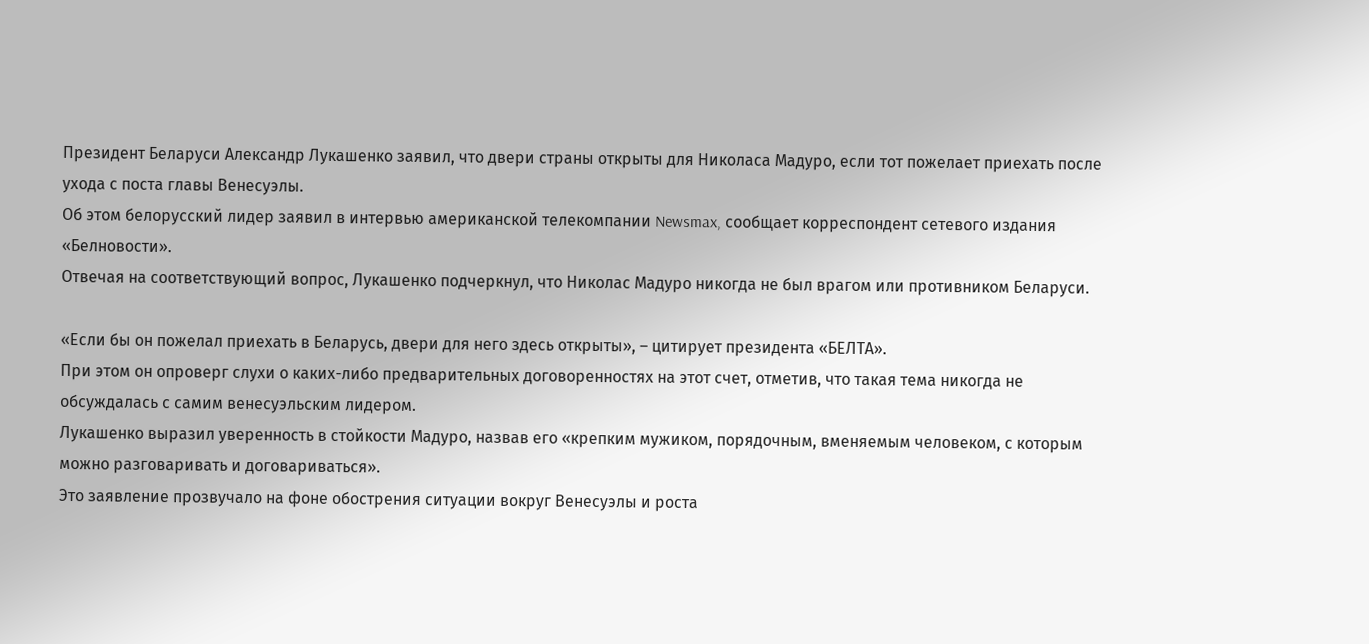Президент Беларуси Александр Лукашенко заявил, что двери страны открыты для Николаса Мадуро, если тот пожелает приехать после ухода с поста главы Венесуэлы.
Об этом белорусский лидер заявил в интервью американской телекомпании Newsmax, сообщает корреспондент сетевого издания «Белновости».
Отвечая на соответствующий вопрос, Лукашенко подчеркнул, что Николас Мадуро никогда не был врагом или противником Беларуси.

«Если бы он пожелал приехать в Беларусь, двери для него здесь открыты», – цитирует президента «БЕЛТА».
При этом он опроверг слухи о каких-либо предварительных договоренностях на этот счет, отметив, что такая тема никогда не обсуждалась с самим венесуэльским лидером.
Лукашенко выразил уверенность в стойкости Мадуро, назвав его «крепким мужиком, порядочным, вменяемым человеком, с которым можно разговаривать и договариваться».
Это заявление прозвучало на фоне обострения ситуации вокруг Венесуэлы и роста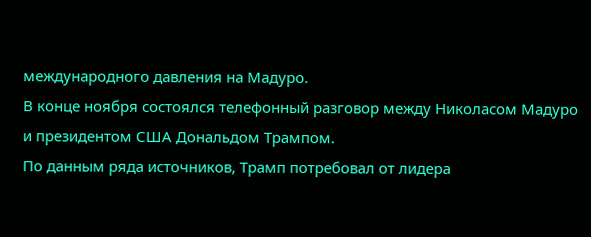международного давления на Мадуро.
В конце ноября состоялся телефонный разговор между Николасом Мадуро и президентом США Дональдом Трампом.
По данным ряда источников, Трамп потребовал от лидера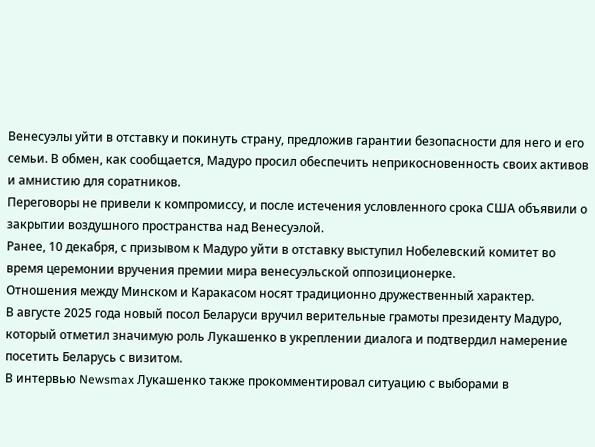Венесуэлы уйти в отставку и покинуть страну, предложив гарантии безопасности для него и его семьи. В обмен, как сообщается, Мадуро просил обеспечить неприкосновенность своих активов и амнистию для соратников.
Переговоры не привели к компромиссу, и после истечения условленного срока США объявили о закрытии воздушного пространства над Венесуэлой.
Ранее, 10 декабря, с призывом к Мадуро уйти в отставку выступил Нобелевский комитет во время церемонии вручения премии мира венесуэльской оппозиционерке.
Отношения между Минском и Каракасом носят традиционно дружественный характер.
В августе 2025 года новый посол Беларуси вручил верительные грамоты президенту Мадуро, который отметил значимую роль Лукашенко в укреплении диалога и подтвердил намерение посетить Беларусь с визитом.
В интервью Newsmax Лукашенко также прокомментировал ситуацию с выборами в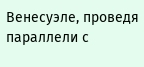Венесуэле, проведя параллели с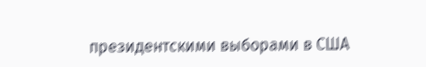президентскими выборами в США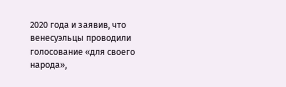2020 года и заявив, что венесуэльцы проводили голосование «для своего народа»,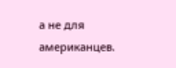а не для американцев.